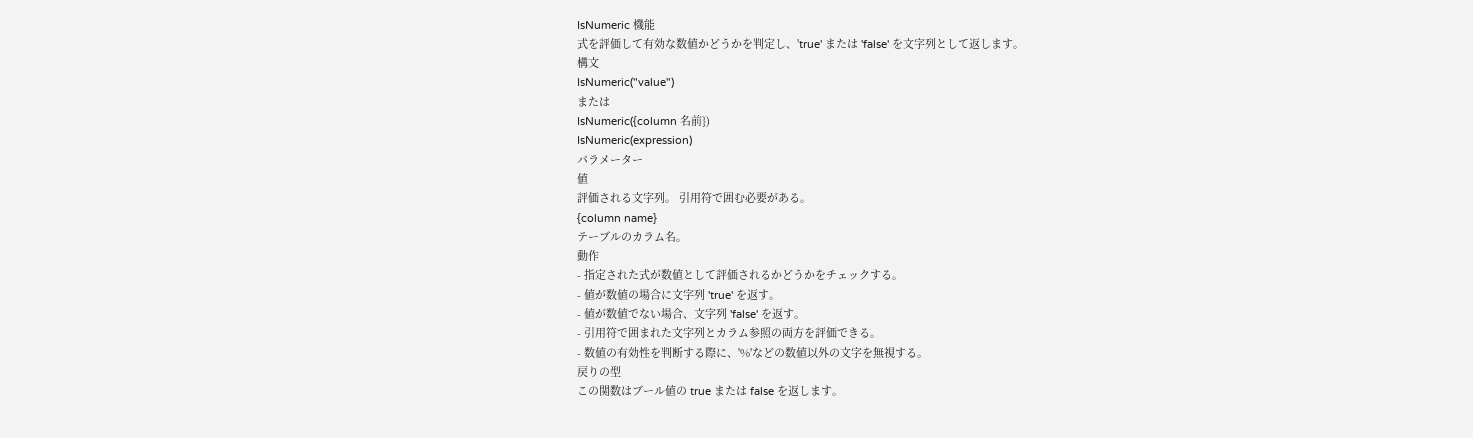IsNumeric 機能
式を評価して有効な数値かどうかを判定し、'true' または 'false' を文字列として返します。
構文
IsNumeric("value")
または
IsNumeric({column 名前})
IsNumeric(expression)
パラメーター
値
評価される文字列。 引用符で囲む必要がある。
{column name}
テーブルのカラム名。
動作
- 指定された式が数値として評価されるかどうかをチェックする。
- 値が数値の場合に文字列 'true' を返す。
- 値が数値でない場合、文字列 'false' を返す。
- 引用符で囲まれた文字列とカラム参照の両方を評価できる。
- 数値の有効性を判断する際に、'%'などの数値以外の文字を無視する。
戻りの型
この関数はブール値の true または false を返します。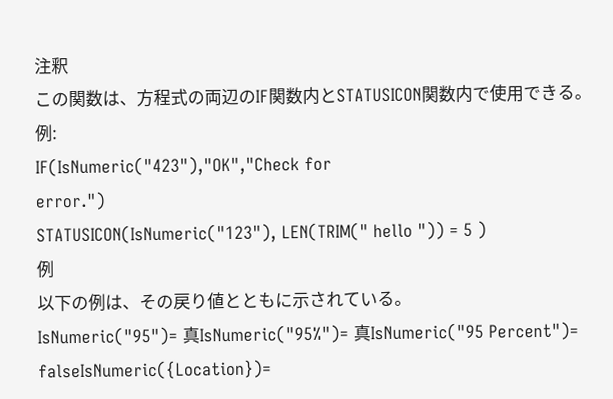注釈
この関数は、方程式の両辺のIF関数内とSTATUSICON関数内で使用できる。
例:
IF(IsNumeric("423"),"OK","Check for
error.")
STATUSICON(IsNumeric("123"), LEN(TRIM(" hello ")) = 5 )
例
以下の例は、その戻り値とともに示されている。
IsNumeric("95")= 真IsNumeric("95%")= 真IsNumeric("95 Percent")= falseIsNumeric({Location})=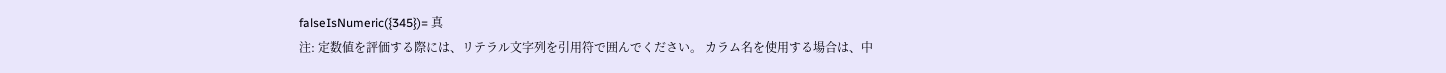falseIsNumeric({345})= 真
注: 定数値を評価する際には、リテラル文字列を引用符で囲んでください。 カラム名を使用する場合は、中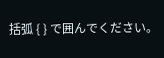括弧 { } で囲んでください。